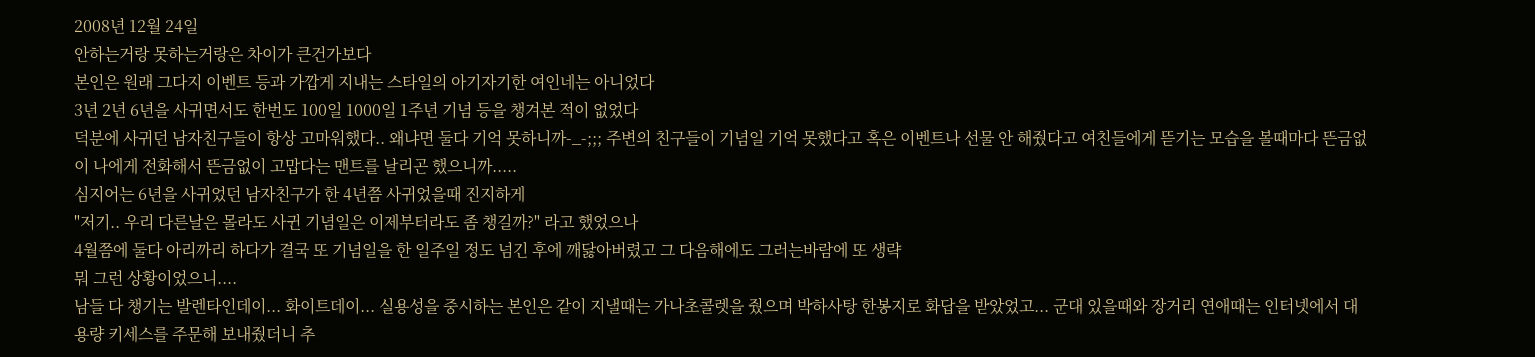2008년 12월 24일
안하는거랑 못하는거랑은 차이가 큰건가보다
본인은 원래 그다지 이벤트 등과 가깝게 지내는 스타일의 아기자기한 여인네는 아니었다
3년 2년 6년을 사귀면서도 한번도 100일 1000일 1주년 기념 등을 챙겨본 적이 없었다
덕분에 사귀던 남자친구들이 항상 고마워했다.. 왜냐면 둘다 기억 못하니까-_-;;; 주변의 친구들이 기념일 기억 못했다고 혹은 이벤트나 선물 안 해줬다고 여친들에게 뜯기는 모습을 볼때마다 뜬금없이 나에게 전화해서 뜬금없이 고맙다는 맨트를 날리곤 했으니까.....
심지어는 6년을 사귀었던 남자친구가 한 4년쯤 사귀었을때 진지하게
"저기.. 우리 다른날은 몰라도 사귄 기념일은 이제부터라도 좀 챙길까?" 라고 했었으나
4월쯤에 둘다 아리까리 하다가 결국 또 기념일을 한 일주일 정도 넘긴 후에 깨닳아버렸고 그 다음해에도 그러는바람에 또 생략
뭐 그런 상황이었으니....
남들 다 챙기는 발렌타인데이... 화이트데이... 실용성을 중시하는 본인은 같이 지낼때는 가나초콜렛을 줬으며 박하사탕 한봉지로 화답을 받았었고... 군대 있을때와 장거리 연애때는 인터넷에서 대용량 키세스를 주문해 보내줬더니 추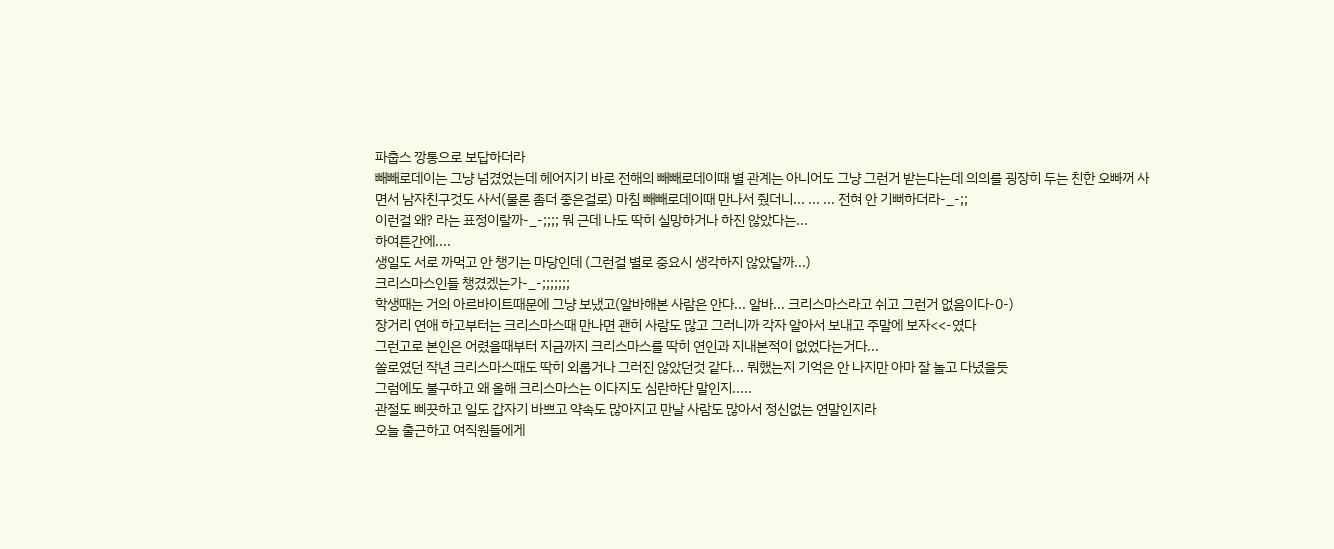파춥스 깡통으로 보답하더라
빼빼로데이는 그냥 넘겼었는데 헤어지기 바로 전해의 빼빼로데이때 별 관계는 아니어도 그냥 그런거 받는다는데 의의를 굉장히 두는 친한 오빠꺼 사면서 남자친구것도 사서(물론 좀더 좋은걸로) 마침 빼빼로데이때 만나서 줬더니... ... ... 전혀 안 기뻐하더라-_-;;
이런걸 왜? 라는 표정이랄까-_-;;;; 뭐 근데 나도 딱히 실망하거나 하진 않았다는...
하여튼간에....
생일도 서로 까먹고 안 챙기는 마당인데 (그런걸 별로 중요시 생각하지 않았달까...)
크리스마스인들 챙겼겠는가-_-;;;;;;;
학생때는 거의 아르바이트때문에 그냥 보냈고(알바해본 사람은 안다... 알바... 크리스마스라고 쉬고 그런거 없음이다-0-)
장거리 연애 하고부터는 크리스마스때 만나면 괜히 사람도 많고 그러니까 각자 알아서 보내고 주말에 보자<<-였다
그런고로 본인은 어렸을때부터 지금까지 크리스마스를 딱히 연인과 지내본적이 없었다는거다...
쏠로였던 작년 크리스마스때도 딱히 외롭거나 그러진 않았던것 같다... 뭐했는지 기억은 안 나지만 아마 잘 놀고 다녔을듯
그럼에도 불구하고 왜 올해 크리스마스는 이다지도 심란하단 말인지.....
관절도 삐끗하고 일도 갑자기 바쁘고 약속도 많아지고 만날 사람도 많아서 정신없는 연말인지라
오늘 출근하고 여직원들에게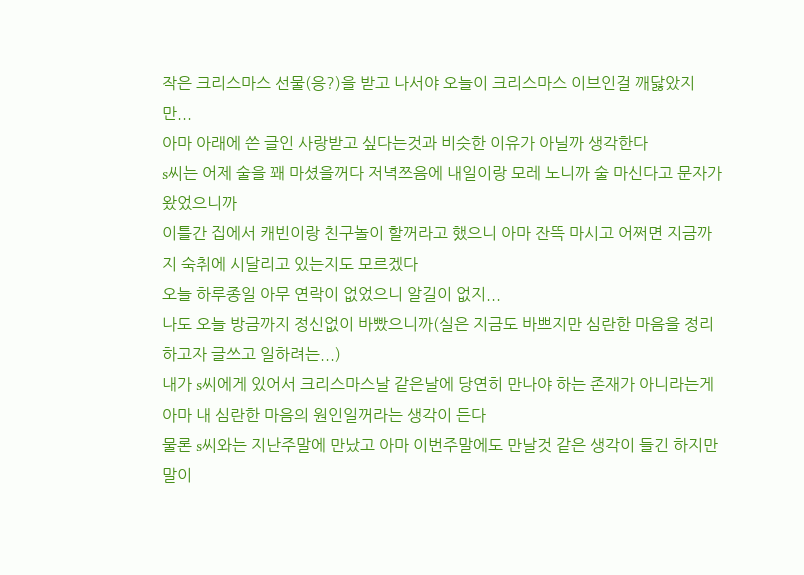작은 크리스마스 선물(응?)을 받고 나서야 오늘이 크리스마스 이브인걸 깨닳았지만...
아마 아래에 쓴 글인 사랑받고 싶다는것과 비슷한 이유가 아닐까 생각한다
s씨는 어제 술을 꽤 마셨을꺼다 저녁쯔음에 내일이랑 모레 노니까 술 마신다고 문자가 왔었으니까
이틀간 집에서 캐빈이랑 친구놀이 할꺼라고 했으니 아마 잔뜩 마시고 어쩌면 지금까지 숙취에 시달리고 있는지도 모르겠다
오늘 하루종일 아무 연락이 없었으니 알길이 없지...
나도 오늘 방금까지 정신없이 바빴으니까(실은 지금도 바쁘지만 심란한 마음을 정리하고자 글쓰고 일하려는...)
내가 s씨에게 있어서 크리스마스날 같은날에 당연히 만나야 하는 존재가 아니라는게
아마 내 심란한 마음의 원인일꺼라는 생각이 든다
물론 s씨와는 지난주말에 만났고 아마 이번주말에도 만날것 같은 생각이 들긴 하지만 말이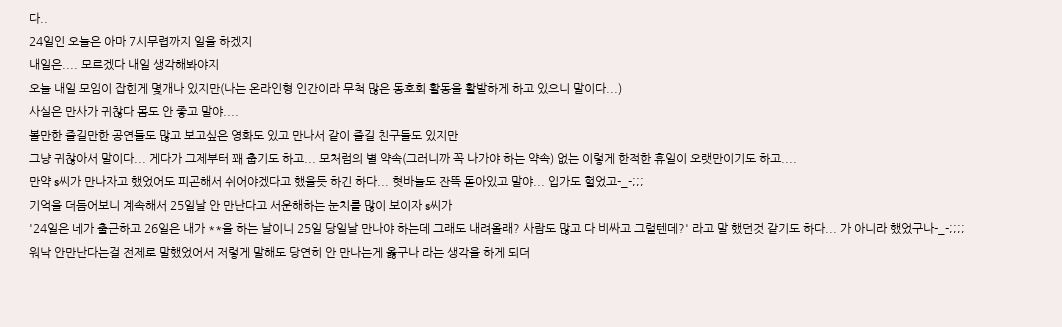다..
24일인 오늘은 아마 7시무렵까지 일을 하겠지
내일은.... 모르겠다 내일 생각해봐야지
오늘 내일 모임이 잡힌게 몇개나 있지만(나는 온라인형 인간이라 무척 많은 동호회 활동을 활발하게 하고 있으니 말이다...)
사실은 만사가 귀찮다 몸도 안 좋고 말야....
볼만한 즐길만한 공연들도 많고 보고싶은 영화도 있고 만나서 같이 즐길 친구들도 있지만
그냥 귀찮아서 말이다... 게다가 그제부터 꽤 춥기도 하고... 모처럼의 별 약속(그러니까 꼭 나가야 하는 약속) 없는 이렇게 한적한 휴일이 오랫만이기도 하고....
만약 s씨가 만나자고 했었어도 피곤해서 쉬어야겠다고 했을듯 하긴 하다... 혓바늘도 잔뜩 돋아있고 말야... 입가도 헐었고-_-;;;
기억을 더듬어보니 계속해서 25일날 안 만난다고 서운해하는 눈치를 많이 보이자 s씨가
'24일은 네가 출근하고 26일은 내가 **을 하는 날이니 25일 당일날 만나야 하는데 그래도 내려올래? 사람도 많고 다 비싸고 그럴텐데?' 라고 말 했던것 같기도 하다... 가 아니라 했었구나-_-;;;;
워낙 안만난다는걸 전제로 말했었어서 저렇게 말해도 당연히 안 만나는게 옳구나 라는 생각을 하게 되더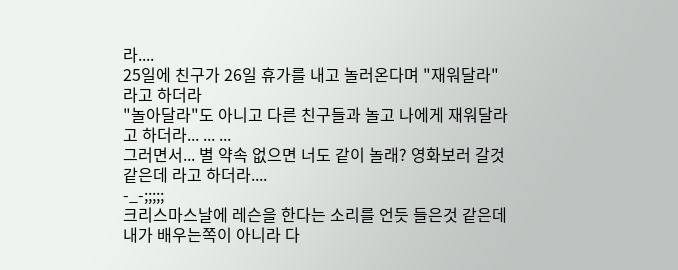라....
25일에 친구가 26일 휴가를 내고 놀러온다며 "재워달라" 라고 하더라
"놀아달라"도 아니고 다른 친구들과 놀고 나에게 재워달라고 하더라... ... ...
그러면서... 별 약속 없으면 너도 같이 놀래? 영화보러 갈것 같은데 라고 하더라....
-_-;;;;;
크리스마스날에 레슨을 한다는 소리를 언듯 들은것 같은데 내가 배우는쪽이 아니라 다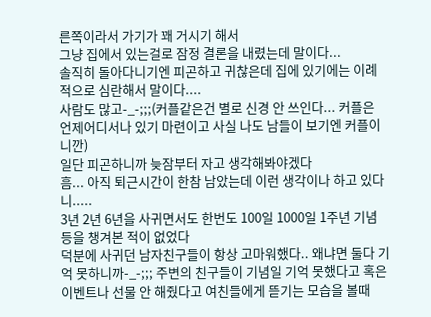른쪽이라서 가기가 꽤 거시기 해서
그냥 집에서 있는걸로 잠정 결론을 내렸는데 말이다...
솔직히 돌아다니기엔 피곤하고 귀찮은데 집에 있기에는 이례적으로 심란해서 말이다....
사람도 많고-_-;;;(커플같은건 별로 신경 안 쓰인다... 커플은 언제어디서나 있기 마련이고 사실 나도 남들이 보기엔 커플이니깐)
일단 피곤하니까 늦잠부터 자고 생각해봐야겠다
흠... 아직 퇴근시간이 한참 남았는데 이런 생각이나 하고 있다니.....
3년 2년 6년을 사귀면서도 한번도 100일 1000일 1주년 기념 등을 챙겨본 적이 없었다
덕분에 사귀던 남자친구들이 항상 고마워했다.. 왜냐면 둘다 기억 못하니까-_-;;; 주변의 친구들이 기념일 기억 못했다고 혹은 이벤트나 선물 안 해줬다고 여친들에게 뜯기는 모습을 볼때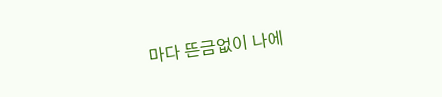마다 뜬금없이 나에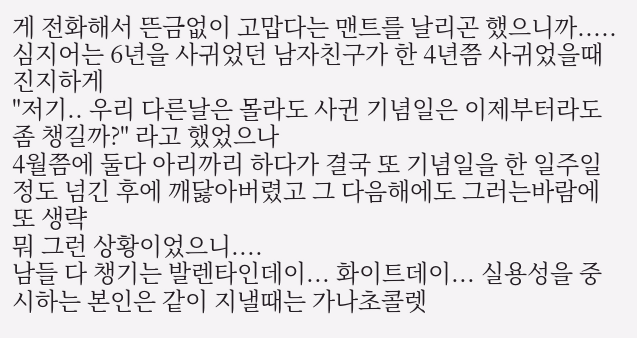게 전화해서 뜬금없이 고맙다는 맨트를 날리곤 했으니까.....
심지어는 6년을 사귀었던 남자친구가 한 4년쯤 사귀었을때 진지하게
"저기.. 우리 다른날은 몰라도 사귄 기념일은 이제부터라도 좀 챙길까?" 라고 했었으나
4월쯤에 둘다 아리까리 하다가 결국 또 기념일을 한 일주일 정도 넘긴 후에 깨닳아버렸고 그 다음해에도 그러는바람에 또 생략
뭐 그런 상황이었으니....
남들 다 챙기는 발렌타인데이... 화이트데이... 실용성을 중시하는 본인은 같이 지낼때는 가나초콜렛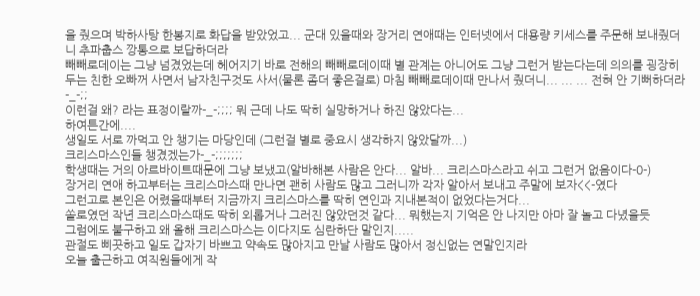을 줬으며 박하사탕 한봉지로 화답을 받았었고... 군대 있을때와 장거리 연애때는 인터넷에서 대용량 키세스를 주문해 보내줬더니 추파춥스 깡통으로 보답하더라
빼빼로데이는 그냥 넘겼었는데 헤어지기 바로 전해의 빼빼로데이때 별 관계는 아니어도 그냥 그런거 받는다는데 의의를 굉장히 두는 친한 오빠꺼 사면서 남자친구것도 사서(물론 좀더 좋은걸로) 마침 빼빼로데이때 만나서 줬더니... ... ... 전혀 안 기뻐하더라-_-;;
이런걸 왜? 라는 표정이랄까-_-;;;; 뭐 근데 나도 딱히 실망하거나 하진 않았다는...
하여튼간에....
생일도 서로 까먹고 안 챙기는 마당인데 (그런걸 별로 중요시 생각하지 않았달까...)
크리스마스인들 챙겼겠는가-_-;;;;;;;
학생때는 거의 아르바이트때문에 그냥 보냈고(알바해본 사람은 안다... 알바... 크리스마스라고 쉬고 그런거 없음이다-0-)
장거리 연애 하고부터는 크리스마스때 만나면 괜히 사람도 많고 그러니까 각자 알아서 보내고 주말에 보자<<-였다
그런고로 본인은 어렸을때부터 지금까지 크리스마스를 딱히 연인과 지내본적이 없었다는거다...
쏠로였던 작년 크리스마스때도 딱히 외롭거나 그러진 않았던것 같다... 뭐했는지 기억은 안 나지만 아마 잘 놀고 다녔을듯
그럼에도 불구하고 왜 올해 크리스마스는 이다지도 심란하단 말인지.....
관절도 삐끗하고 일도 갑자기 바쁘고 약속도 많아지고 만날 사람도 많아서 정신없는 연말인지라
오늘 출근하고 여직원들에게 작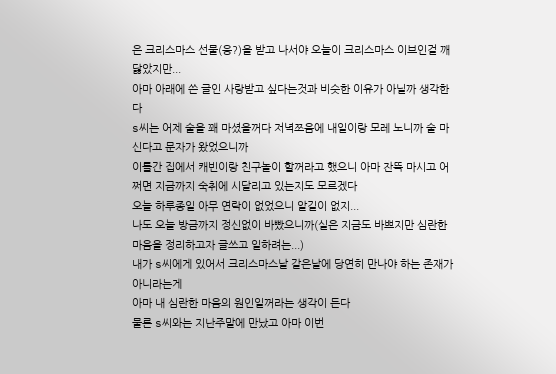은 크리스마스 선물(응?)을 받고 나서야 오늘이 크리스마스 이브인걸 깨닳았지만...
아마 아래에 쓴 글인 사랑받고 싶다는것과 비슷한 이유가 아닐까 생각한다
s씨는 어제 술을 꽤 마셨을꺼다 저녁쯔음에 내일이랑 모레 노니까 술 마신다고 문자가 왔었으니까
이틀간 집에서 캐빈이랑 친구놀이 할꺼라고 했으니 아마 잔뜩 마시고 어쩌면 지금까지 숙취에 시달리고 있는지도 모르겠다
오늘 하루종일 아무 연락이 없었으니 알길이 없지...
나도 오늘 방금까지 정신없이 바빴으니까(실은 지금도 바쁘지만 심란한 마음을 정리하고자 글쓰고 일하려는...)
내가 s씨에게 있어서 크리스마스날 같은날에 당연히 만나야 하는 존재가 아니라는게
아마 내 심란한 마음의 원인일꺼라는 생각이 든다
물론 s씨와는 지난주말에 만났고 아마 이번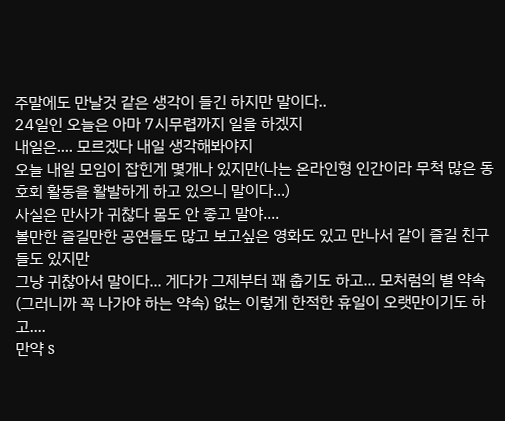주말에도 만날것 같은 생각이 들긴 하지만 말이다..
24일인 오늘은 아마 7시무렵까지 일을 하겠지
내일은.... 모르겠다 내일 생각해봐야지
오늘 내일 모임이 잡힌게 몇개나 있지만(나는 온라인형 인간이라 무척 많은 동호회 활동을 활발하게 하고 있으니 말이다...)
사실은 만사가 귀찮다 몸도 안 좋고 말야....
볼만한 즐길만한 공연들도 많고 보고싶은 영화도 있고 만나서 같이 즐길 친구들도 있지만
그냥 귀찮아서 말이다... 게다가 그제부터 꽤 춥기도 하고... 모처럼의 별 약속(그러니까 꼭 나가야 하는 약속) 없는 이렇게 한적한 휴일이 오랫만이기도 하고....
만약 s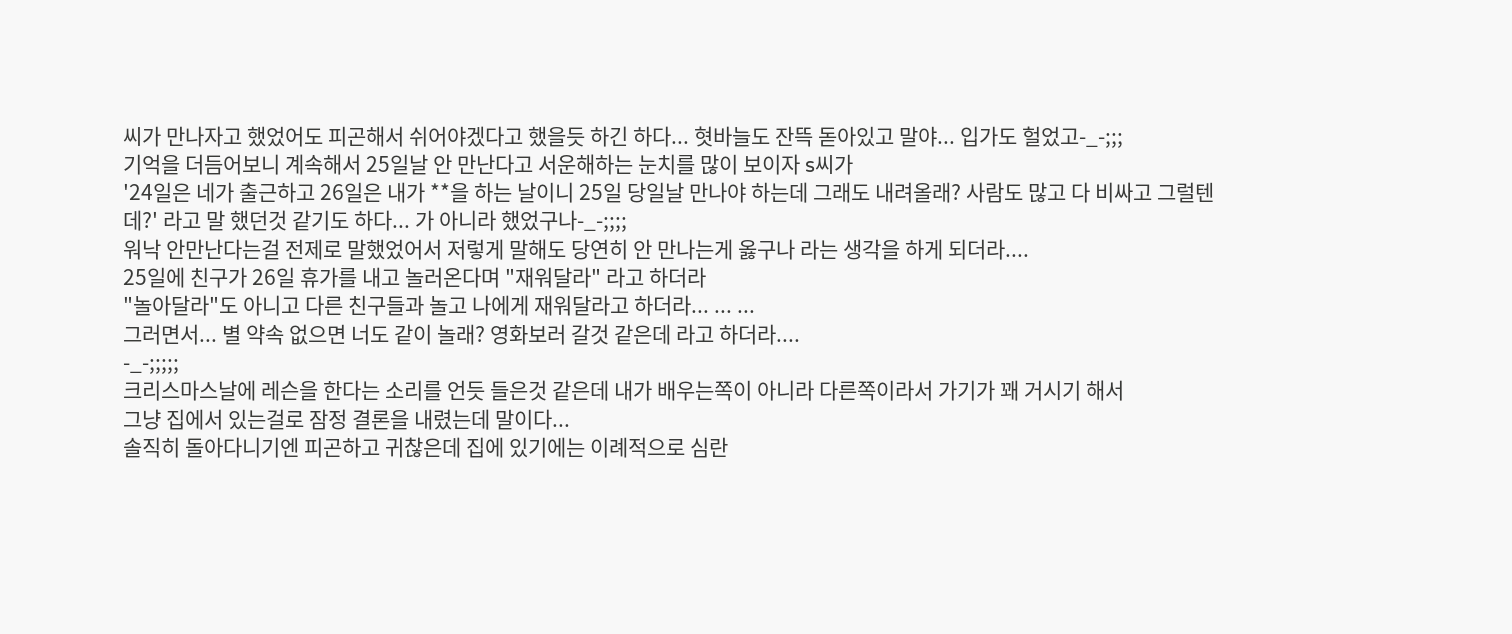씨가 만나자고 했었어도 피곤해서 쉬어야겠다고 했을듯 하긴 하다... 혓바늘도 잔뜩 돋아있고 말야... 입가도 헐었고-_-;;;
기억을 더듬어보니 계속해서 25일날 안 만난다고 서운해하는 눈치를 많이 보이자 s씨가
'24일은 네가 출근하고 26일은 내가 **을 하는 날이니 25일 당일날 만나야 하는데 그래도 내려올래? 사람도 많고 다 비싸고 그럴텐데?' 라고 말 했던것 같기도 하다... 가 아니라 했었구나-_-;;;;
워낙 안만난다는걸 전제로 말했었어서 저렇게 말해도 당연히 안 만나는게 옳구나 라는 생각을 하게 되더라....
25일에 친구가 26일 휴가를 내고 놀러온다며 "재워달라" 라고 하더라
"놀아달라"도 아니고 다른 친구들과 놀고 나에게 재워달라고 하더라... ... ...
그러면서... 별 약속 없으면 너도 같이 놀래? 영화보러 갈것 같은데 라고 하더라....
-_-;;;;;
크리스마스날에 레슨을 한다는 소리를 언듯 들은것 같은데 내가 배우는쪽이 아니라 다른쪽이라서 가기가 꽤 거시기 해서
그냥 집에서 있는걸로 잠정 결론을 내렸는데 말이다...
솔직히 돌아다니기엔 피곤하고 귀찮은데 집에 있기에는 이례적으로 심란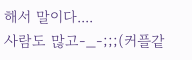해서 말이다....
사람도 많고-_-;;;(커플같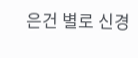은건 별로 신경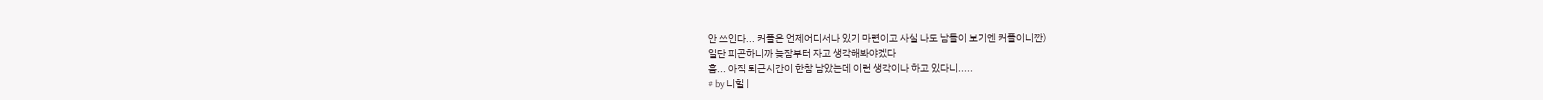안 쓰인다... 커플은 언제어디서나 있기 마련이고 사실 나도 남들이 보기엔 커플이니깐)
일단 피곤하니까 늦잠부터 자고 생각해봐야겠다
흠... 아직 퇴근시간이 한참 남았는데 이런 생각이나 하고 있다니.....
# by 니힐 |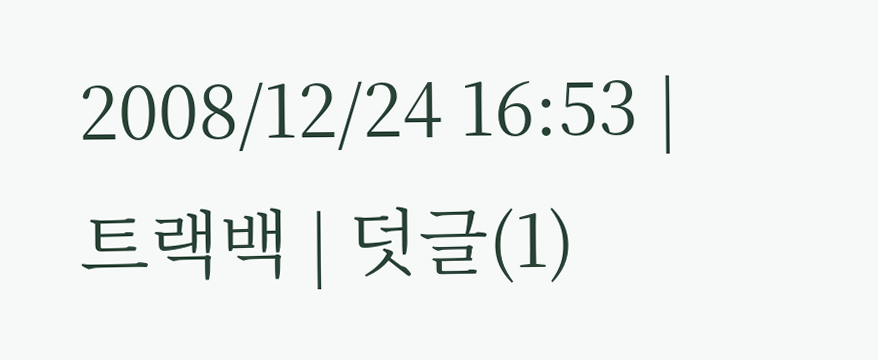2008/12/24 16:53 | 트랙백 | 덧글(1)